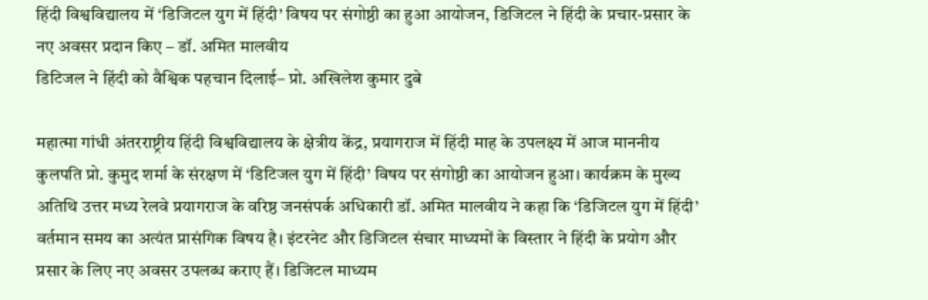हिंदी विश्वविद्यालय में ‘डिजिटल युग में हिंदी’ विषय पर संगोष्ठी का हुआ आयोजन, डिजिटल ने हिंदी के प्रचार-प्रसार के नए अवसर प्रदान किए – डॉ. अमित मालवीय
डिटिजल ने हिंदी को वैश्विक पहचान दिलाई– प्रो. अखिलेश कुमार दुबे

महात्मा गांधी अंतरराष्ट्रीय हिंदी विश्वविद्यालय के क्षेत्रीय केंद्र, प्रयागराज में हिंदी माह के उपलक्ष्य में आज माननीय कुलपति प्रो. कुमुद शर्मा के संरक्षण में ‘डिटिजल युग में हिंदी’ विषय पर संगोष्ठी का आयोजन हुआ। कार्यक्रम के मुख्य अतिथि उत्तर मध्य रेलवे प्रयागराज के वरिष्ठ जनसंपर्क अधिकारी डॉ. अमित मालवीय ने कहा कि ‘डिजिटल युग में हिंदी’ वर्तमान समय का अत्यंत प्रासंगिक विषय है। इंटरनेट और डिजिटल संचार माध्यमों के विस्तार ने हिंदी के प्रयोग और प्रसार के लिए नए अवसर उपलब्ध कराए हैं। डिजिटल माध्यम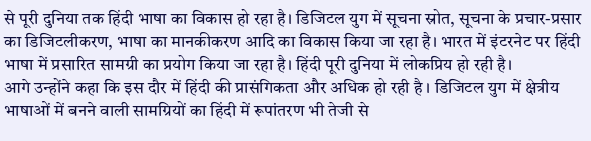से पूरी दुनिया तक हिंदी भाषा का विकास हो रहा है। डिजिटल युग में सूचना स्रोत, सूचना के प्रचार-प्रसार का डिजिटलीकरण, भाषा का मानकीकरण आदि का विकास किया जा रहा है। भारत में इंटरनेट पर हिंदी भाषा में प्रसारित सामग्री का प्रयोग किया जा रहा है। हिंदी पूरी दुनिया में लोकप्रिय हो रही है।
आगे उन्होंने कहा कि इस दौर में हिंदी की प्रासंगिकता और अधिक हो रही है । डिजिटल युग में क्षेत्रीय भाषाओं में बनने वाली सामग्रियों का हिंदी में रूपांतरण भी तेजी से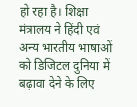हो रहा है। शिक्षा मंत्रालय ने हिंदी एवं अन्य भारतीय भाषाओं को डिजिटल दुनिया में बढ़ावा देने के लिए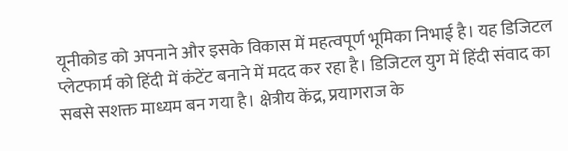यूनीकोड को अपनाने और इसके विकास में महत्वपूर्ण भूमिका निभाई है। यह डिजिटल प्लेटफार्म को हिंदी में कंटेंट बनाने में मदद कर रहा है। डिजिटल युग में हिंदी संवाद का सबसे सशक्त माध्यम बन गया है। क्षेत्रीय केंद्र, प्रयागराज के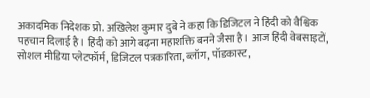अकादमिक निदेशक प्रो. अखिलेश कुमार दुबे ने कहा कि डिजिटल ने हिंदी को वैश्विक पहचान दिलाई है। हिंदी को आगे बढ़ना महाशक्ति बनने जैसा है। आज हिंदी वेबसाइटों, सोशल मीडिया प्लेटफॉर्म, डिजिटल पत्रकारिता, ब्लॉग, पॉडकास्ट,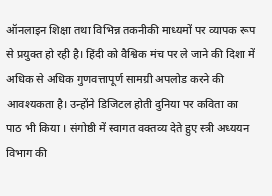ऑनलाइन शिक्षा तथा विभिन्न तकनीकी माध्यमों पर व्यापक रूप से प्रयुक्त हो रही है। हिंदी को वैश्विक मंच पर ले जाने की दिशा में अधिक से अधिक गुणवत्तापूर्ण सामग्री अपलोड करने की आवश्यकता है। उन्होंने डिजिटल होती दुनिया पर कविता का पाठ भी किया । संगोष्ठी में स्वागत वक्तव्य देते हुए स्त्री अध्ययन विभाग की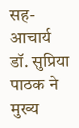सह-आचार्य डॉ. सुप्रिया पाठक ने मुख्य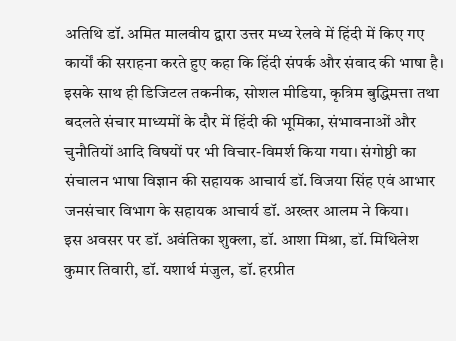अतिथि डॉ. अमित मालवीय द्वारा उत्तर मध्य रेलवे में हिंदी में किए गए कार्यों की सराहना करते हुए कहा कि हिंदी संपर्क और संवाद की भाषा है। इसके साथ ही डिजिटल तकनीक, सोशल मीडिया, कृत्रिम बुद्धिमत्ता तथा बदलते संचार माध्यमों के दौर में हिंदी की भूमिका, संभावनाओं और चुनौतियों आदि विषयों पर भी विचार-विमर्श किया गया। संगोष्ठी का संचालन भाषा विज्ञान की सहायक आचार्य डॉ. विजया सिंह एवं आभार जनसंचार विभाग के सहायक आचार्य डॉ. अख्तर आलम ने किया।
इस अवसर पर डॉ. अवंतिका शुक्ला, डॉ. आशा मिश्रा, डॉ. मिथिलेश कुमार तिवारी, डॉ. यशार्थ मंजुल, डॉ. हरप्रीत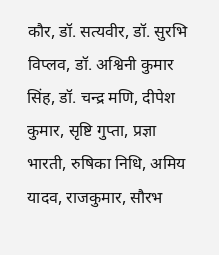कौर, डॉ. सत्यवीर, डॉ. सुरभि विप्लव, डॉ. अश्विनी कुमार सिंह, डॉ. चन्द्र मणि, दीपेश कुमार, सृष्टि गुप्ता, प्रज्ञा भारती, रुषिका निधि, अमिय यादव, राजकुमार, सौरभ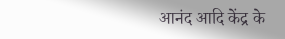आनंद आदि केंद्र के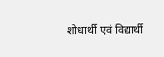शोधार्थी एवं विद्यार्थी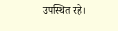उपस्थित रहे।